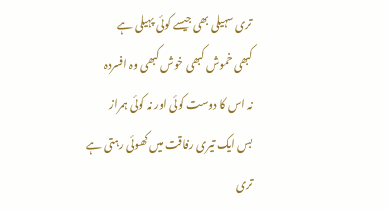تری سہیلی بھی جیسے کوئی پہیلی ہے
کبھی خموش کبھی خوش کبھی وہ افسردہ
نہ اس کا دوست کوئی اور نہ کوئی ہمراز
بس ایک تیری رفاقت میں کھوئی رہتی ہے
تری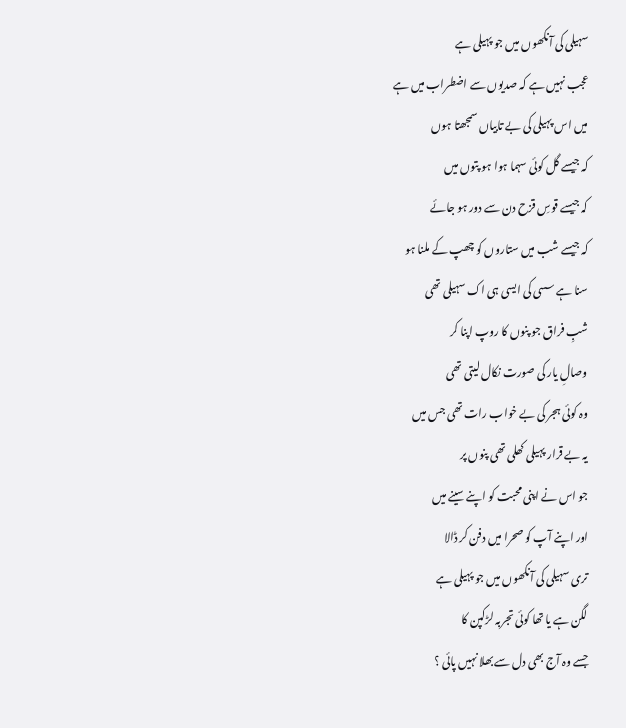سہیلی کی آنکھوں میں جو پہیلی ہے
عجب نہیں ہے کہ صدیوں سے اضطراب میں ہے
میں اس پہیلی کی بے تابیاں سمجھتا ہوں
کہ جیسے گل کوئی سہما ہوا ہو پتوں میں
کہ جیسے قوسِ قزح دن سے دور ہو جائے
کہ جیسے شب میں ستاروں کو چھپ کے ملنا ہو
سنا ہے سسی کی ایسی ہی اک سہیلی تھی
شبِ فراق جو پنوں کا روپ اپنا کر
وصالِ یار کی صورت نکال لیتی تھی
وہ کوئی ہجر کی بے خواب رات تھی جس میں
یہ بے قرار پہیلی کھلی تھی پنوں پر
جو اس نے اپنی محبت کو اپنے سینے میں
اور اپنے آپ کو صحرا میں دفن کر ڈالا
تری سہیلی کی آنکھوں میں جو پہیلی ہے
لگن ہے یا تھا کوئی تجربہ لڑکپن کا
جسے وہ آج بھی دل سے بھلا نہیں پائی ؟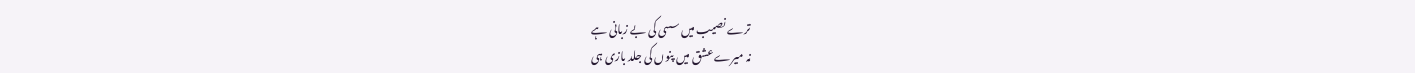ترے نصیب میں سسی کی بے زبانی ہے
نہ میرے عشق میں پنوں کی جلد بازی ہی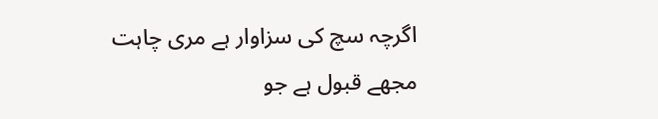اگرچہ سچ کی سزاوار ہے مری چاہت
مجھے قبول ہے جو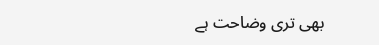بھی تری وضاحت ہے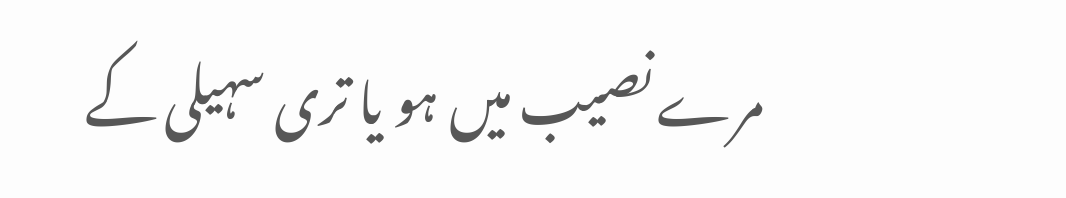مرے نصیب میں ہو یا تری سہیلی کے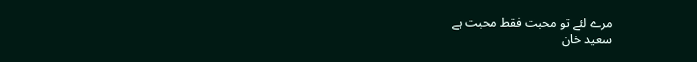مرے لئے تو محبت فقط محبت ہے
سعید خان